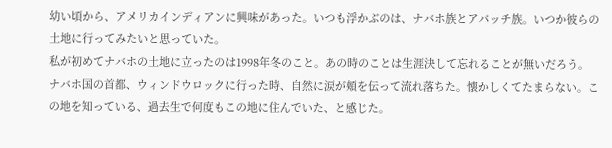幼い頃から、アメリカインディアンに興味があった。いつも浮かぶのは、ナバホ族とアパッチ族。いつか彼らの土地に行ってみたいと思っていた。
私が初めてナバホの土地に立ったのは1998年冬のこと。あの時のことは生涯決して忘れることが無いだろう。
ナバホ国の首都、ウィンドウロックに行った時、自然に涙が頬を伝って流れ落ちた。懐かしくてたまらない。この地を知っている、過去生で何度もこの地に住んでいた、と感じた。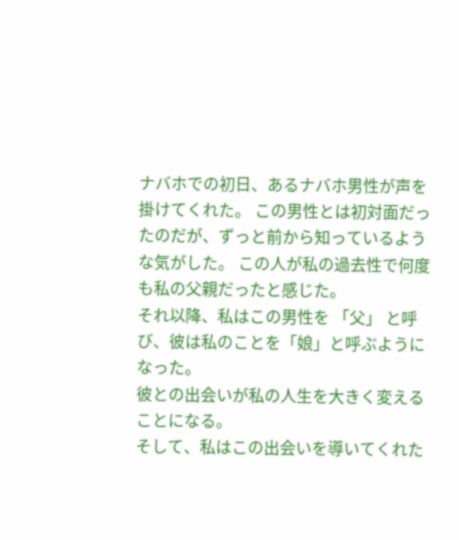ナバホでの初日、あるナバホ男性が声を掛けてくれた。 この男性とは初対面だったのだが、ずっと前から知っているような気がした。 この人が私の過去性で何度も私の父親だったと感じた。
それ以降、私はこの男性を 「父」 と呼び、彼は私のことを「娘」と呼ぶようになった。
彼との出会いが私の人生を大きく変えることになる。
そして、私はこの出会いを導いてくれた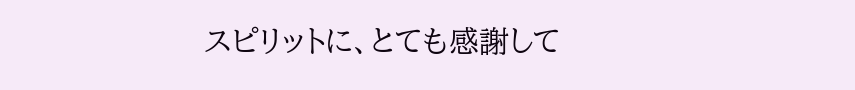スピリットに、とても感謝して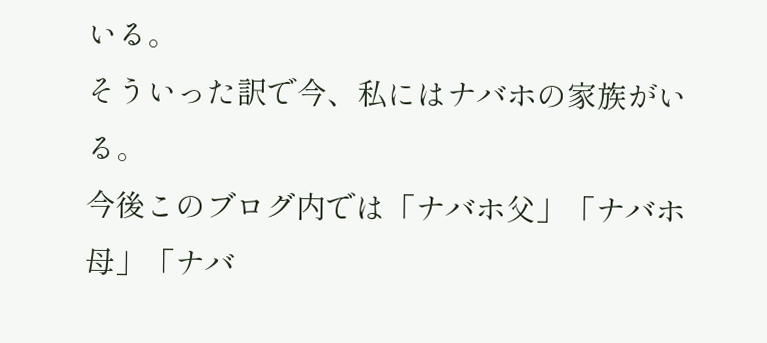いる。
そういった訳で今、私にはナバホの家族がいる。
今後このブログ内では「ナバホ父」「ナバホ母」「ナバ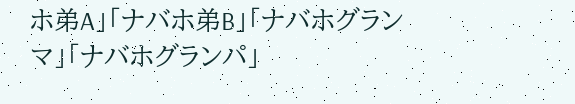ホ弟A」「ナバホ弟B」「ナバホグランマ」「ナバホグランパ」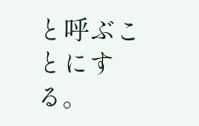と呼ぶことにする。